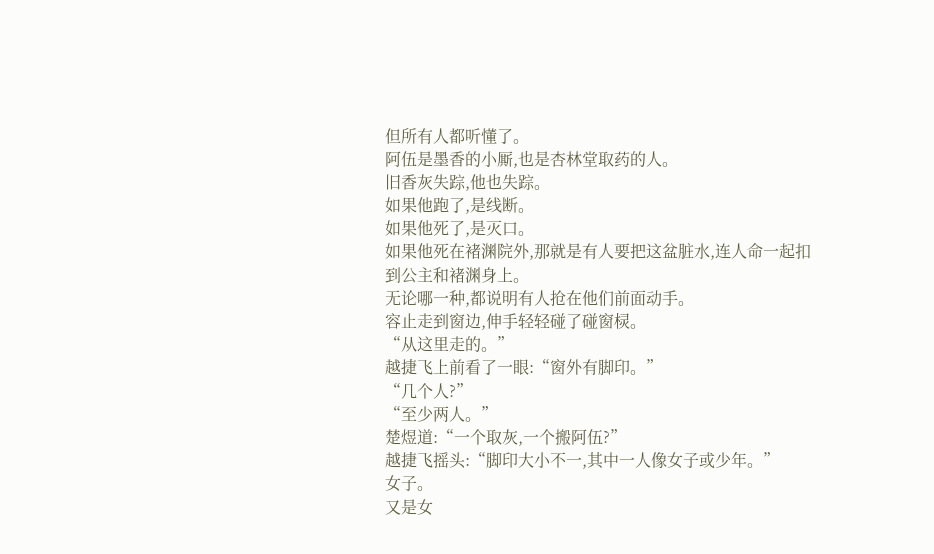但所有人都听懂了。
阿伍是墨香的小厮,也是杏林堂取药的人。
旧香灰失踪,他也失踪。
如果他跑了,是线断。
如果他死了,是灭口。
如果他死在褚渊院外,那就是有人要把这盆脏水,连人命一起扣到公主和褚渊身上。
无论哪一种,都说明有人抢在他们前面动手。
容止走到窗边,伸手轻轻碰了碰窗棂。
“从这里走的。”
越捷飞上前看了一眼:“窗外有脚印。”
“几个人?”
“至少两人。”
楚煜道:“一个取灰,一个搬阿伍?”
越捷飞摇头:“脚印大小不一,其中一人像女子或少年。”
女子。
又是女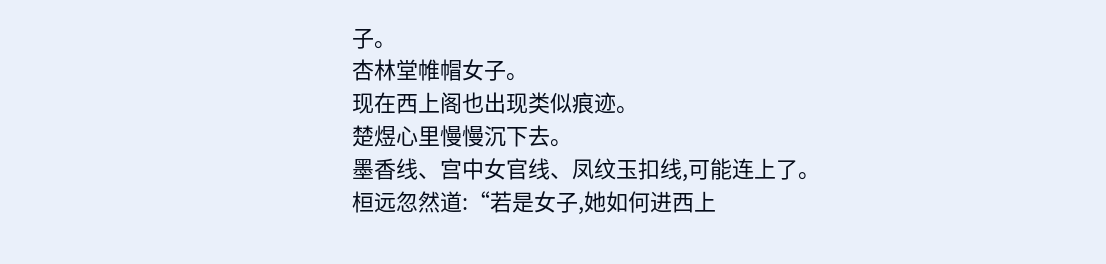子。
杏林堂帷帽女子。
现在西上阁也出现类似痕迹。
楚煜心里慢慢沉下去。
墨香线、宫中女官线、凤纹玉扣线,可能连上了。
桓远忽然道:“若是女子,她如何进西上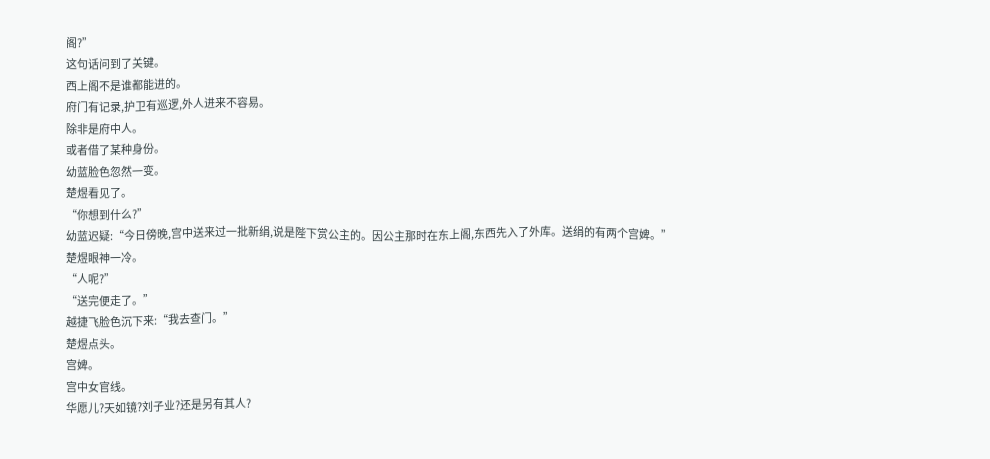阁?”
这句话问到了关键。
西上阁不是谁都能进的。
府门有记录,护卫有巡逻,外人进来不容易。
除非是府中人。
或者借了某种身份。
幼蓝脸色忽然一变。
楚煜看见了。
“你想到什么?”
幼蓝迟疑:“今日傍晚,宫中送来过一批新绢,说是陛下赏公主的。因公主那时在东上阁,东西先入了外库。送绢的有两个宫婢。”
楚煜眼神一冷。
“人呢?”
“送完便走了。”
越捷飞脸色沉下来:“我去查门。”
楚煜点头。
宫婢。
宫中女官线。
华愿儿?天如镜?刘子业?还是另有其人?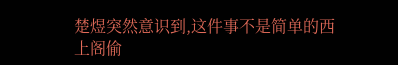楚煜突然意识到,这件事不是简单的西上阁偷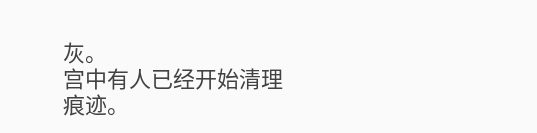灰。
宫中有人已经开始清理痕迹。